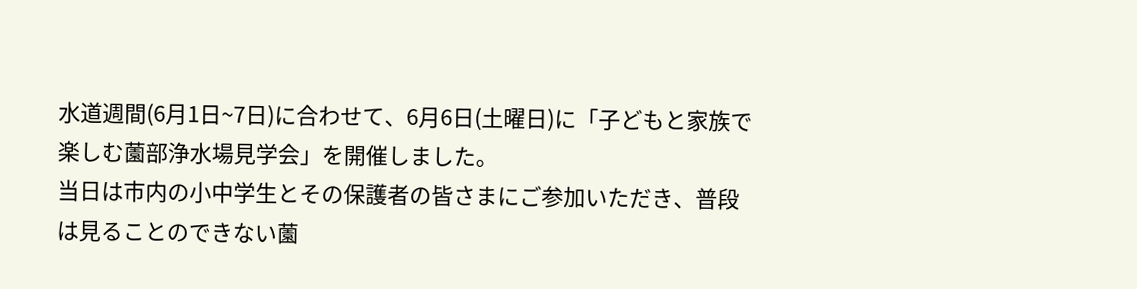水道週間(6月1日~7日)に合わせて、6月6日(土曜日)に「子どもと家族で楽しむ薗部浄水場見学会」を開催しました。
当日は市内の小中学生とその保護者の皆さまにご参加いただき、普段は見ることのできない薗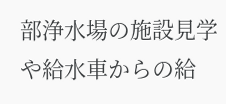部浄水場の施設見学や給水車からの給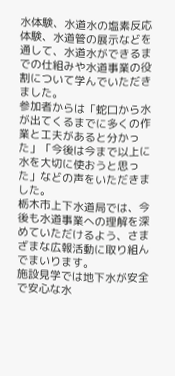水体験、水道水の塩素反応体験、水道管の展示などを通して、水道水ができるまでの仕組みや水道事業の役割について学んでいただきました。
参加者からは「蛇口から水が出てくるまでに多くの作業と工夫があると分かった」「今後は今まで以上に水を大切に使おうと思った」などの声をいただきました。
栃木市上下水道局では、今後も水道事業への理解を深めていただけるよう、さまざまな広報活動に取り組んでまいります。
施設見学では地下水が安全で安心な水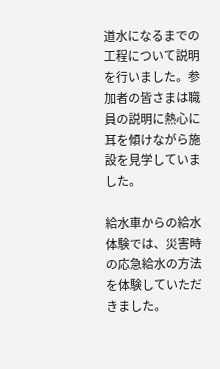道水になるまでの工程について説明を行いました。参加者の皆さまは職員の説明に熱心に耳を傾けながら施設を見学していました。

給水車からの給水体験では、災害時の応急給水の方法を体験していただきました。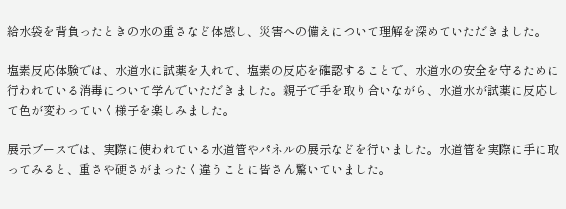給水袋を背負ったときの水の重さなど体感し、災害への備えについて理解を深めていただきました。

塩素反応体験では、水道水に試薬を入れて、塩素の反応を確認することで、水道水の安全を守るために行われている消毒について学んでいただきました。親子で手を取り合いながら、水道水が試薬に反応して色が変わっていく様子を楽しみました。

展示ブースでは、実際に使われている水道管やパネルの展示などを行いました。水道管を実際に手に取ってみると、重さや硬さがまったく違うことに皆さん驚いていました。